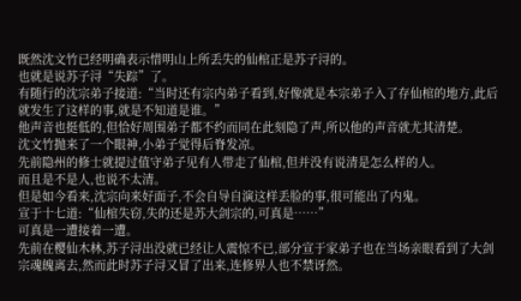既然沈文竹已经明确表示惜明山上所丢失的仙棺正是苏子浔的。
也就是说苏子浔“失踪”了。
有随行的沈宗弟子接道:“当时还有宗内弟子看到,好像就是本宗弟子入了存仙棺的地方,此后就发生了这样的事,就是不知道是谁。”
他声音也挺低的,但恰好周围弟子都不约而同在此刻隐了声,所以他的声音就尤其清楚。
沈文竹抛来了一个眼神,小弟子觉得后脊发凉。
先前隐州的修士就提过值守弟子见有人带走了仙棺,但并没有说清是怎么样的人。
而且是不是人,也说不太清。
但是如今看来,沈宗向来好面子,不会自导自演这样丢脸的事,很可能出了内鬼。
宣于十七道:“仙棺失窃,失的还是苏大剑宗的,可真是……”
可真是一遭接着一遭。
先前在樱仙木林,苏子浔出没就已经让人震惊不已,部分宣于家弟子也在当场亲眼看到了大剑宗魂魄离去,然而此时苏子浔又冒了出来,连修界人也不禁讶然。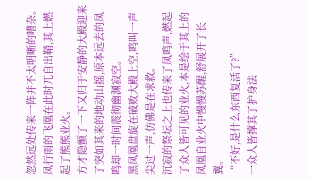忽然远处传来一阵并不太明晰的嘈杂。凤行雨的飞凰在此时兀自出鞘,其上燃起了熊熊业火。
方才隐颤了一下又归于安静的大殿迎来了突如其来的地动山摇,原本远去的凤鸣却一时间震彻幽渊寂空。
黑凤凰盘旋在破败大殿上空,鸣叫一声尖过一声,仿佛是在求救。
沉寂的祭坛之上也传来了凤鸣声,燃起了众人皆可见的业火,本是绘于其上的凤凰自业火中慢慢苏醒,舒展开了长翼。
“不好,是什么东西复活了?”
一众人皆撑其了护身法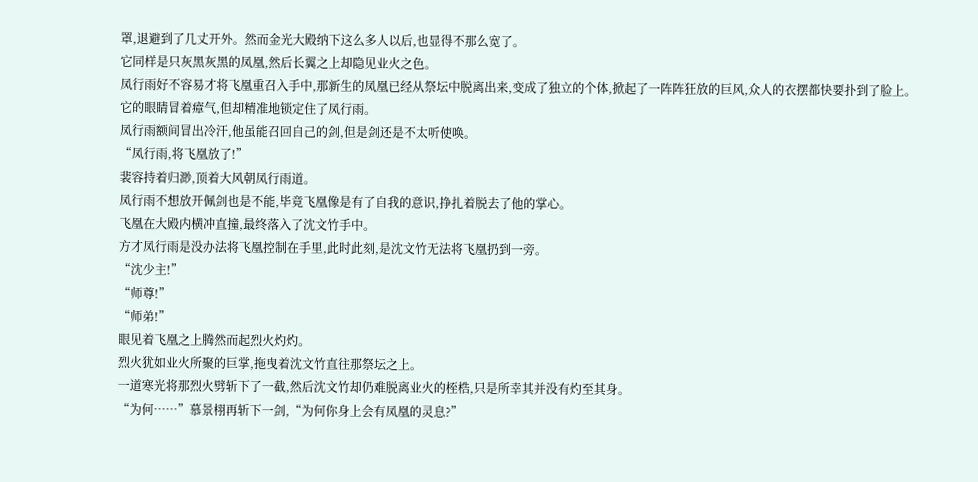罩,退避到了几丈开外。然而金光大殿纳下这么多人以后,也显得不那么宽了。
它同样是只灰黑灰黑的凤凰,然后长翼之上却隐见业火之色。
凤行雨好不容易才将飞凰重召入手中,那新生的凤凰已经从祭坛中脱离出来,变成了独立的个体,掀起了一阵阵狂放的巨风,众人的衣摆都快要扑到了脸上。
它的眼睛冒着瘴气,但却精准地锁定住了凤行雨。
凤行雨额间冒出冷汗,他虽能召回自己的剑,但是剑还是不太听使唤。
“凤行雨,将飞凰放了!”
裴容持着归渺,顶着大风朝凤行雨道。
凤行雨不想放开佩剑也是不能,毕竟飞凰像是有了自我的意识,挣扎着脱去了他的掌心。
飞凰在大殿内横冲直撞,最终落入了沈文竹手中。
方才凤行雨是没办法将飞凰控制在手里,此时此刻,是沈文竹无法将飞凰扔到一旁。
“沈少主!”
“师尊!”
“师弟!”
眼见着飞凰之上腾然而起烈火灼灼。
烈火犹如业火所聚的巨掌,拖曳着沈文竹直往那祭坛之上。
一道寒光将那烈火劈斩下了一截,然后沈文竹却仍难脱离业火的桎梏,只是所幸其并没有灼至其身。
“为何……”慕景栩再斩下一剑,“为何你身上会有凤凰的灵息?”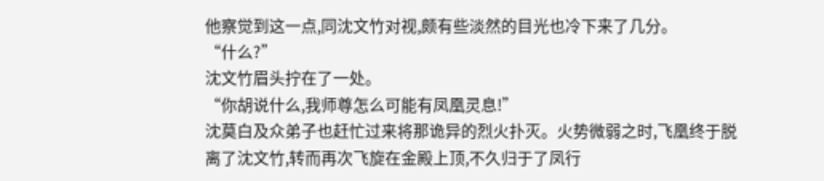他察觉到这一点,同沈文竹对视,颇有些淡然的目光也冷下来了几分。
“什么?”
沈文竹眉头拧在了一处。
“你胡说什么,我师尊怎么可能有凤凰灵息!”
沈莫白及众弟子也赶忙过来将那诡异的烈火扑灭。火势微弱之时,飞凰终于脱离了沈文竹,转而再次飞旋在金殿上顶,不久归于了凤行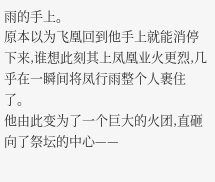雨的手上。
原本以为飞凰回到他手上就能消停下来,谁想此刻其上凤凰业火更烈,几乎在一瞬间将凤行雨整个人裹住了。
他由此变为了一个巨大的火团,直砸向了祭坛的中心——